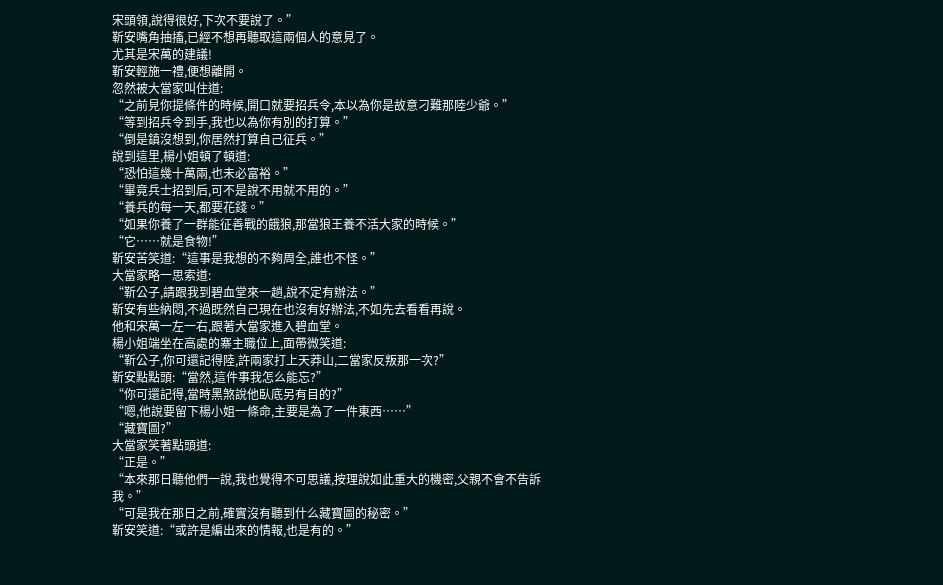宋頭領,說得很好,下次不要說了。”
靳安嘴角抽搐,已經不想再聽取這兩個人的意見了。
尤其是宋萬的建議!
靳安輕施一禮,便想離開。
忽然被大當家叫住道:
“之前見你提條件的時候,開口就要招兵令,本以為你是故意刁難那陸少爺。”
“等到招兵令到手,我也以為你有別的打算。”
“倒是鎮沒想到,你居然打算自己征兵。”
說到這里,楊小姐頓了頓道:
“恐怕這幾十萬兩,也未必富裕。”
“畢竟兵士招到后,可不是說不用就不用的。”
“養兵的每一天,都要花錢。”
“如果你養了一群能征善戰的餓狼,那當狼王養不活大家的時候。”
“它……就是食物!”
靳安苦笑道:“這事是我想的不夠周全,誰也不怪。”
大當家略一思索道:
“靳公子,請跟我到碧血堂來一趟,說不定有辦法。”
靳安有些納悶,不過既然自己現在也沒有好辦法,不如先去看看再說。
他和宋萬一左一右,跟著大當家進入碧血堂。
楊小姐端坐在高處的寨主職位上,面帶微笑道:
“靳公子,你可還記得陸,許兩家打上天莽山,二當家反叛那一次?”
靳安點點頭:“當然,這件事我怎么能忘?”
“你可還記得,當時黑煞說他臥底另有目的?”
“嗯,他說要留下楊小姐一條命,主要是為了一件東西……”
“藏寶圖?”
大當家笑著點頭道:
“正是。”
“本來那日聽他們一說,我也覺得不可思議,按理說如此重大的機密,父親不會不告訴我。”
“可是我在那日之前,確實沒有聽到什么藏寶圖的秘密。”
靳安笑道:“或許是編出來的情報,也是有的。”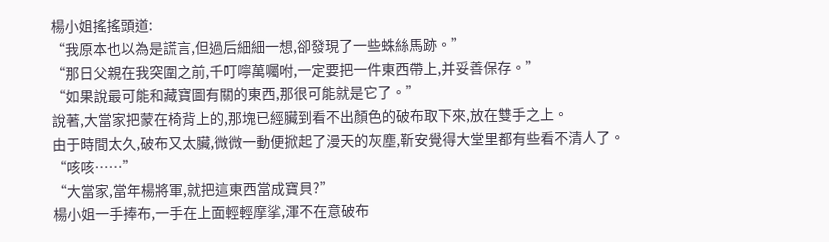楊小姐搖搖頭道:
“我原本也以為是謊言,但過后細細一想,卻發現了一些蛛絲馬跡。”
“那日父親在我突圍之前,千叮嚀萬囑咐,一定要把一件東西帶上,并妥善保存。”
“如果說最可能和藏寶圖有關的東西,那很可能就是它了。”
說著,大當家把蒙在椅背上的,那塊已經臟到看不出顏色的破布取下來,放在雙手之上。
由于時間太久,破布又太臟,微微一動便掀起了漫天的灰塵,靳安覺得大堂里都有些看不清人了。
“咳咳……”
“大當家,當年楊將軍,就把這東西當成寶貝?”
楊小姐一手捧布,一手在上面輕輕摩挲,渾不在意破布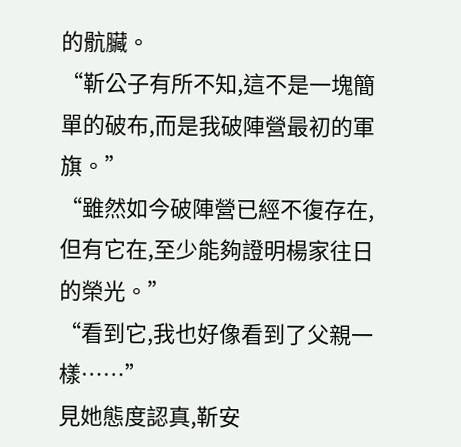的骯臟。
“靳公子有所不知,這不是一塊簡單的破布,而是我破陣營最初的軍旗。”
“雖然如今破陣營已經不復存在,但有它在,至少能夠證明楊家往日的榮光。”
“看到它,我也好像看到了父親一樣……”
見她態度認真,靳安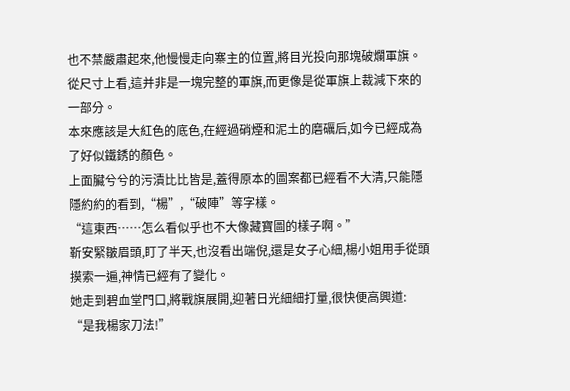也不禁嚴肅起來,他慢慢走向寨主的位置,將目光投向那塊破爛軍旗。
從尺寸上看,這并非是一塊完整的軍旗,而更像是從軍旗上裁減下來的一部分。
本來應該是大紅色的底色,在經過硝煙和泥土的磨礪后,如今已經成為了好似鐵銹的顏色。
上面臟兮兮的污漬比比皆是,蓋得原本的圖案都已經看不大清,只能隱隱約約的看到,“楊”,“破陣”等字樣。
“這東西……怎么看似乎也不大像藏寶圖的樣子啊。”
靳安緊皺眉頭,盯了半天,也沒看出端倪,還是女子心細,楊小姐用手從頭摸索一遍,神情已經有了變化。
她走到碧血堂門口,將戰旗展開,迎著日光細細打量,很快便高興道:
“是我楊家刀法!”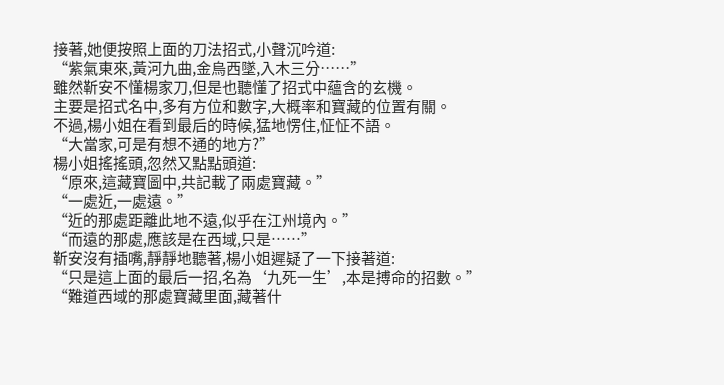接著,她便按照上面的刀法招式,小聲沉吟道:
“紫氣東來,黃河九曲,金烏西墜,入木三分……”
雖然靳安不懂楊家刀,但是也聽懂了招式中蘊含的玄機。
主要是招式名中,多有方位和數字,大概率和寶藏的位置有關。
不過,楊小姐在看到最后的時候,猛地愣住,怔怔不語。
“大當家,可是有想不通的地方?”
楊小姐搖搖頭,忽然又點點頭道:
“原來,這藏寶圖中,共記載了兩處寶藏。”
“一處近,一處遠。”
“近的那處距離此地不遠,似乎在江州境內。”
“而遠的那處,應該是在西域,只是……”
靳安沒有插嘴,靜靜地聽著,楊小姐遲疑了一下接著道:
“只是這上面的最后一招,名為‘九死一生’,本是搏命的招數。”
“難道西域的那處寶藏里面,藏著什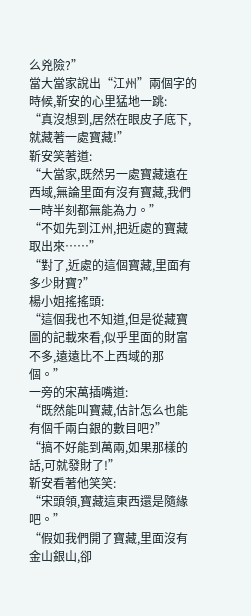么兇險?”
當大當家說出“江州”兩個字的時候,靳安的心里猛地一跳:
“真沒想到,居然在眼皮子底下,就藏著一處寶藏!”
靳安笑著道:
“大當家,既然另一處寶藏遠在西域,無論里面有沒有寶藏,我們一時半刻都無能為力。”
“不如先到江州,把近處的寶藏取出來……”
“對了,近處的這個寶藏,里面有多少財寶?”
楊小姐搖搖頭:
“這個我也不知道,但是從藏寶圖的記載來看,似乎里面的財富不多,遠遠比不上西域的那個。”
一旁的宋萬插嘴道:
“既然能叫寶藏,估計怎么也能有個千兩白銀的數目吧?”
“搞不好能到萬兩,如果那樣的話,可就發財了!”
靳安看著他笑笑:
“宋頭領,寶藏這東西還是隨緣吧。”
“假如我們開了寶藏,里面沒有金山銀山,卻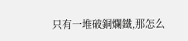只有一堆破銅爛鐵,那怎么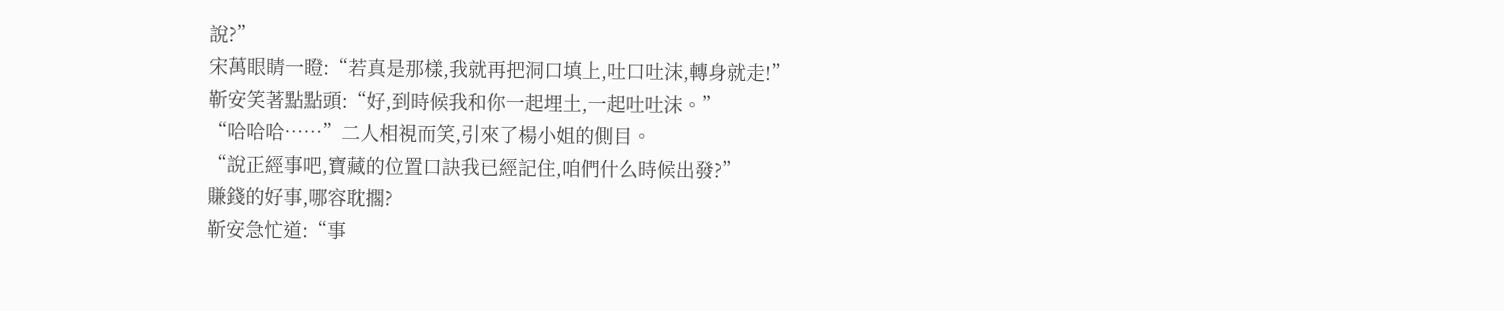說?”
宋萬眼睛一瞪:“若真是那樣,我就再把洞口填上,吐口吐沫,轉身就走!”
靳安笑著點點頭:“好,到時候我和你一起埋土,一起吐吐沫。”
“哈哈哈……”二人相視而笑,引來了楊小姐的側目。
“說正經事吧,寶藏的位置口訣我已經記住,咱們什么時候出發?”
賺錢的好事,哪容耽擱?
靳安急忙道:“事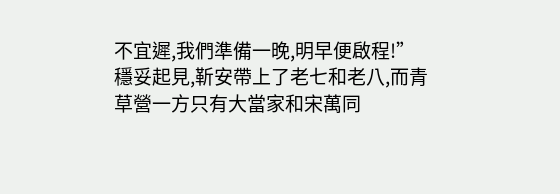不宜遲,我們準備一晚,明早便啟程!”
穩妥起見,靳安帶上了老七和老八,而青草營一方只有大當家和宋萬同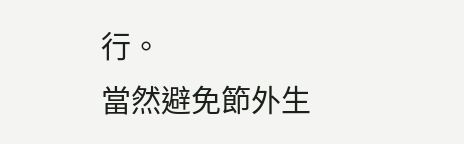行。
當然避免節外生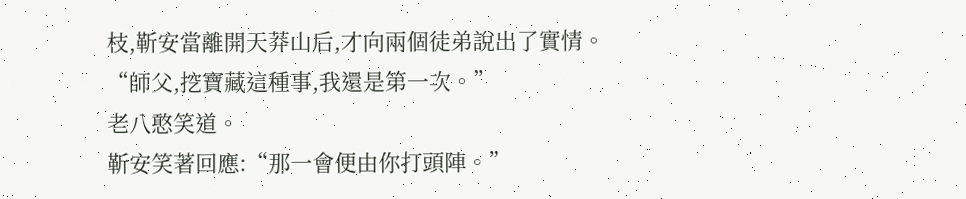枝,靳安當離開天莽山后,才向兩個徒弟說出了實情。
“師父,挖寶藏這種事,我還是第一次。”
老八憨笑道。
靳安笑著回應:“那一會便由你打頭陣。”